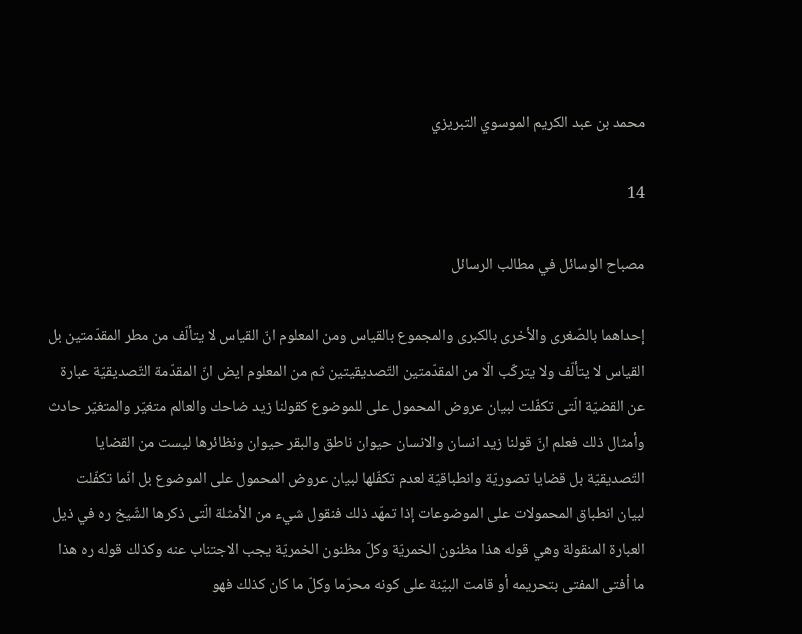محمد بن عبد الكريم الموسوي التبريزي

14

مصباح الوسائل في مطالب الرسائل

إحداهما بالصّغرى والأخرى بالكبرى والمجموع بالقياس ومن المعلوم انّ القياس لا يتألّف من مطر المقدّمتين بل القياس لا يتألّف ولا يتركّب الّا من المقدّمتين التّصديقيتين ثم من المعلوم ايض انّ المقدّمة التّصديقيّة عبارة عن القضيّة الّتى تكفّلت لبيان عروض المحمول على للموضوع كقولنا زيد ضاحك والعالم متغيّر والمتغيّر حادث وأمثال ذلك فعلم انّ قولنا زيد انسان والانسان حيوان ناطق والبقر حيوان ونظائرها ليست من القضايا التّصديقيّة بل قضايا تصوريّة وانطباقيّة لعدم تكفّلها لبيان عروض المحمول على الموضوع بل انّما تكفّلت لبيان انطباق المحمولات على الموضوعات إذا تمهّد ذلك فنقول شيء من الأمثلة الّتى ذكرها الشّيخ ره في ذيل العبارة المنقولة وهي قوله هذا مظنون الخمريّة وكلّ مظنون الخمريّة يجب الاجتناب عنه وكذلك قوله ره هذا ما أفتى المفتى بتحريمه أو قامت البيّنة على كونه محرّما وكلّ ما كان كذلك فهو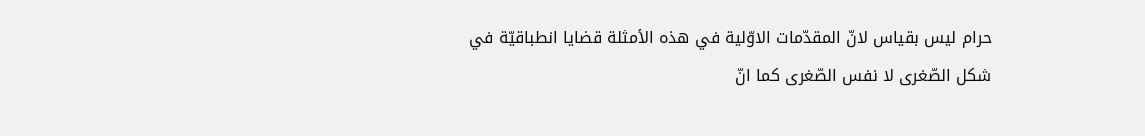حرام ليس بقياس لانّ المقدّمات الاوّلية في هذه الأمثلة قضايا انطباقيّة في شكل الصّغرى لا نفس الصّغرى كما انّ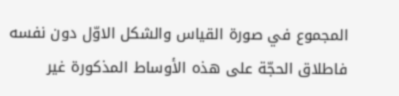المجموع في صورة القياس والشكل الاوّل دون نفسه فاطلاق الحجّة على هذه الأوساط المذكورة غير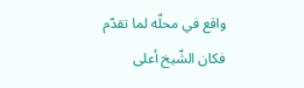واقع في محلّه لما تقدّم فكان الشّيخ أعلى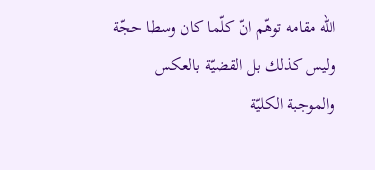اللّه مقامه توهّم انّ كلّما كان وسطا حجّة وليس كذلك بل القضيّة بالعكس والموجبة الكليّة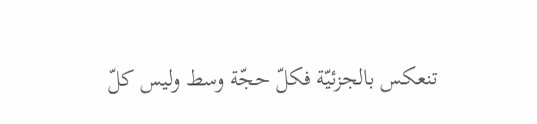تنعكس بالجزئيّة فكلّ حجّة وسط وليس كلّ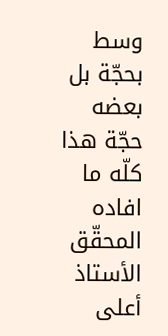وسط بحجّة بل بعضه حجّة هذا كلّه ما افاده المحقّق الأستاذ أعلى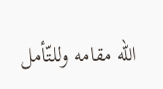اللّه مقامه وللتّأمل